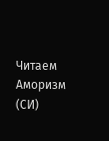Читаем Аморизм (СИ)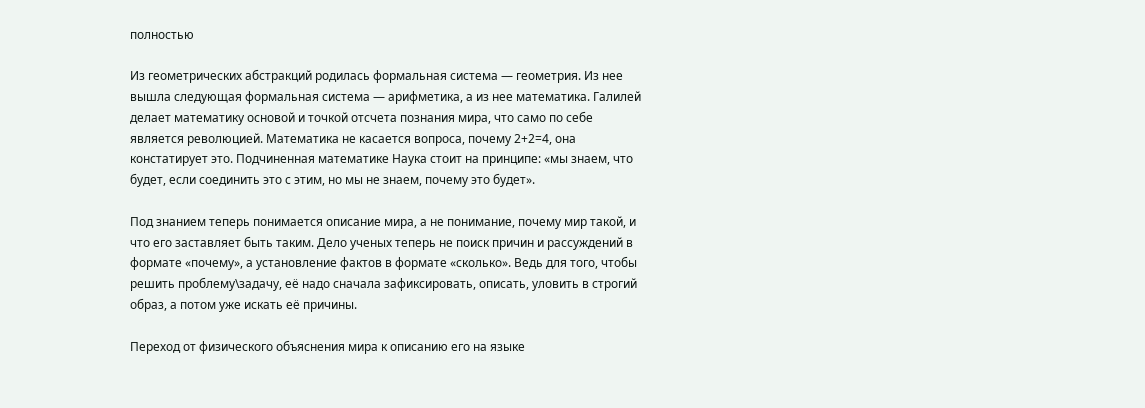полностью

Из геометрических абстракций родилась формальная система — геометрия. Из нее вышла следующая формальная система — арифметика, а из нее математика. Галилей делает математику основой и точкой отсчета познания мира, что само по себе является революцией. Математика не касается вопроса, почему 2+2=4, она констатирует это. Подчиненная математике Наука стоит на принципе: «мы знаем, что будет, если соединить это с этим, но мы не знаем, почему это будет».

Под знанием теперь понимается описание мира, а не понимание, почему мир такой, и что его заставляет быть таким. Дело ученых теперь не поиск причин и рассуждений в формате «почему», а установление фактов в формате «сколько». Ведь для того, чтобы решить проблему\задачу, её надо сначала зафиксировать, описать, уловить в строгий образ, а потом уже искать её причины.

Переход от физического объяснения мира к описанию его на языке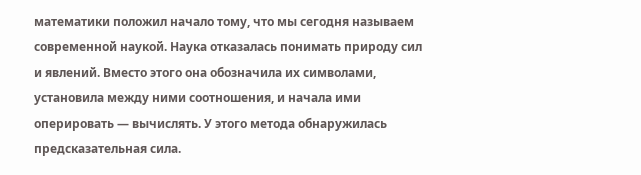математики положил начало тому, что мы сегодня называем современной наукой. Наука отказалась понимать природу сил и явлений. Вместо этого она обозначила их символами, установила между ними соотношения, и начала ими оперировать — вычислять. У этого метода обнаружилась предсказательная сила.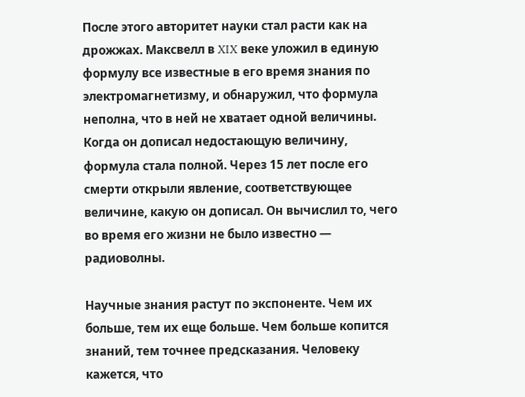После этого авторитет науки стал расти как на дрожжах. Максвелл в XIX веке уложил в единую формулу все известные в его время знания по электромагнетизму, и обнаружил, что формула неполна, что в ней не хватает одной величины. Когда он дописал недостающую величину, формула стала полной. Через 15 лет после его смерти открыли явление, соответствующее величине, какую он дописал. Он вычислил то, чего во время его жизни не было известно — радиоволны.

Научные знания растут по экспоненте. Чем их больше, тем их еще больше. Чем больше копится знаний, тем точнее предсказания. Человеку кажется, что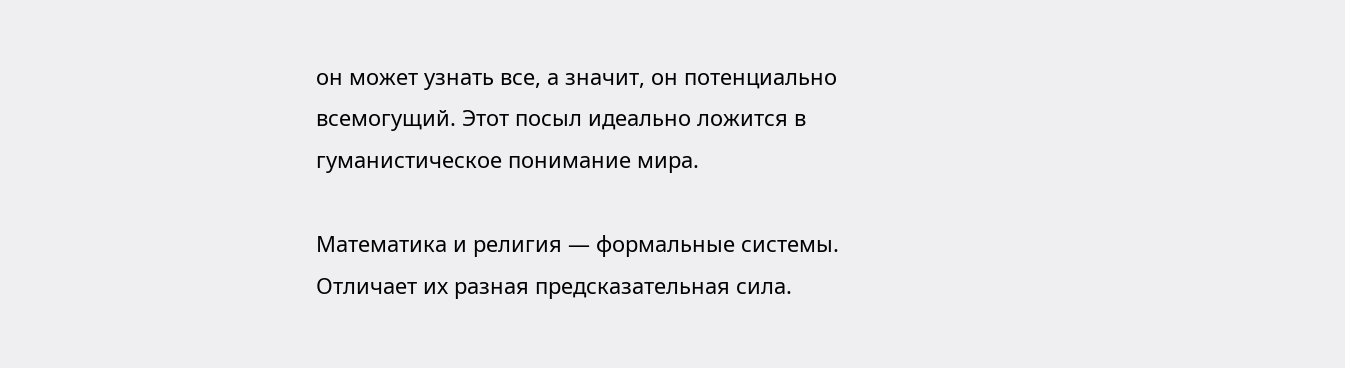он может узнать все, а значит, он потенциально всемогущий. Этот посыл идеально ложится в гуманистическое понимание мира.

Математика и религия — формальные системы. Отличает их разная предсказательная сила.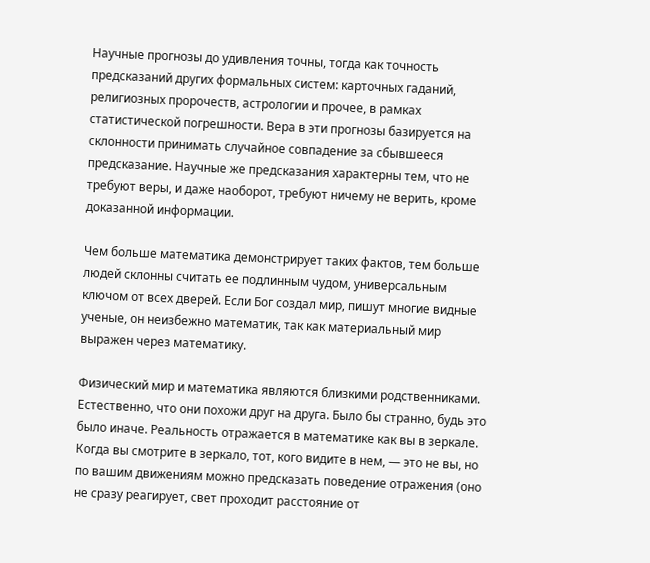Научные прогнозы до удивления точны, тогда как точность предсказаний других формальных систем: карточных гаданий, религиозных пророчеств, астрологии и прочее, в рамках статистической погрешности. Вера в эти прогнозы базируется на склонности принимать случайное совпадение за сбывшееся предсказание. Научные же предсказания характерны тем, что не требуют веры, и даже наоборот, требуют ничему не верить, кроме доказанной информации.

Чем больше математика демонстрирует таких фактов, тем больше людей склонны считать ее подлинным чудом, универсальным ключом от всех дверей. Если Бог создал мир, пишут многие видные ученые, он неизбежно математик, так как материальный мир выражен через математику.

Физический мир и математика являются близкими родственниками. Естественно, что они похожи друг на друга. Было бы странно, будь это было иначе. Реальность отражается в математике как вы в зеркале. Когда вы смотрите в зеркало, тот, кого видите в нем, — это не вы, но по вашим движениям можно предсказать поведение отражения (оно не сразу реагирует, свет проходит расстояние от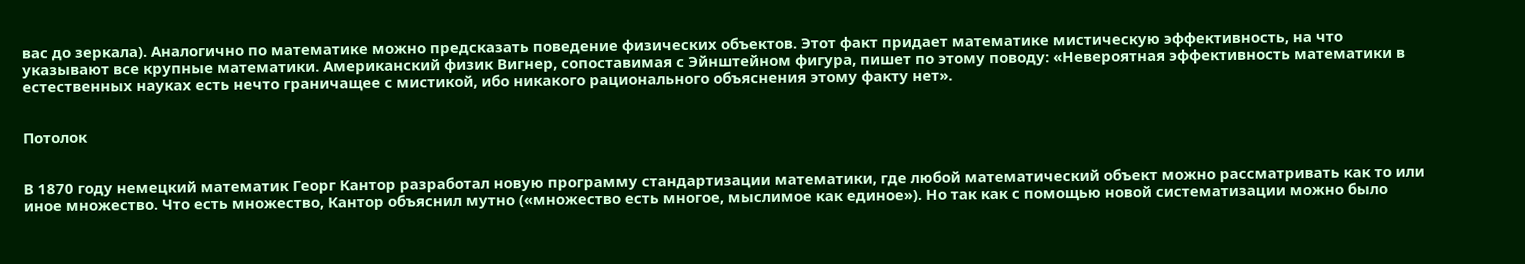вас до зеркала). Аналогично по математике можно предсказать поведение физических объектов. Этот факт придает математике мистическую эффективность, на что указывают все крупные математики. Американский физик Вигнер, сопоставимая с Эйнштейном фигура, пишет по этому поводу: «Невероятная эффективность математики в естественных науках есть нечто граничащее с мистикой, ибо никакого рационального объяснения этому факту нет».


Потолок


В 1870 году немецкий математик Георг Кантор разработал новую программу стандартизации математики, где любой математический объект можно рассматривать как то или иное множество. Что есть множество, Кантор объяснил мутно («множество есть многое, мыслимое как единое»). Но так как с помощью новой систематизации можно было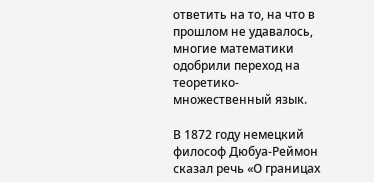ответить на то, на что в прошлом не удавалось, многие математики одобрили переход на теоретико-множественный язык.

В 1872 году немецкий философ Дюбуа-Реймон сказал речь «О границах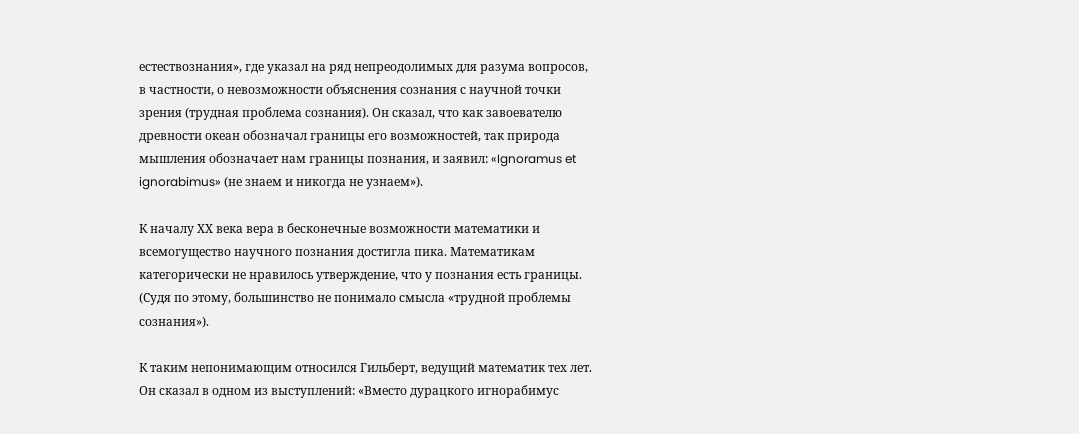естествознания», где указал на ряд непреодолимых для разума вопросов, в частности, о невозможности объяснения сознания с научной точки зрения (трудная проблема сознания). Он сказал, что как завоевателю древности океан обозначал границы его возможностей, так природа мышления обозначает нам границы познания, и заявил: «Ignoramus et ignorabimus» (не знаем и никогда не узнаем»).

К началу ХХ века вера в бесконечные возможности математики и всемогущество научного познания достигла пика. Математикам категорически не нравилось утверждение, что у познания есть границы. (Судя по этому, большинство не понимало смысла «трудной проблемы сознания»).

К таким непонимающим относился Гильберт, ведущий математик тех лет. Он сказал в одном из выступлений: «Вместо дурацкого игнорабимус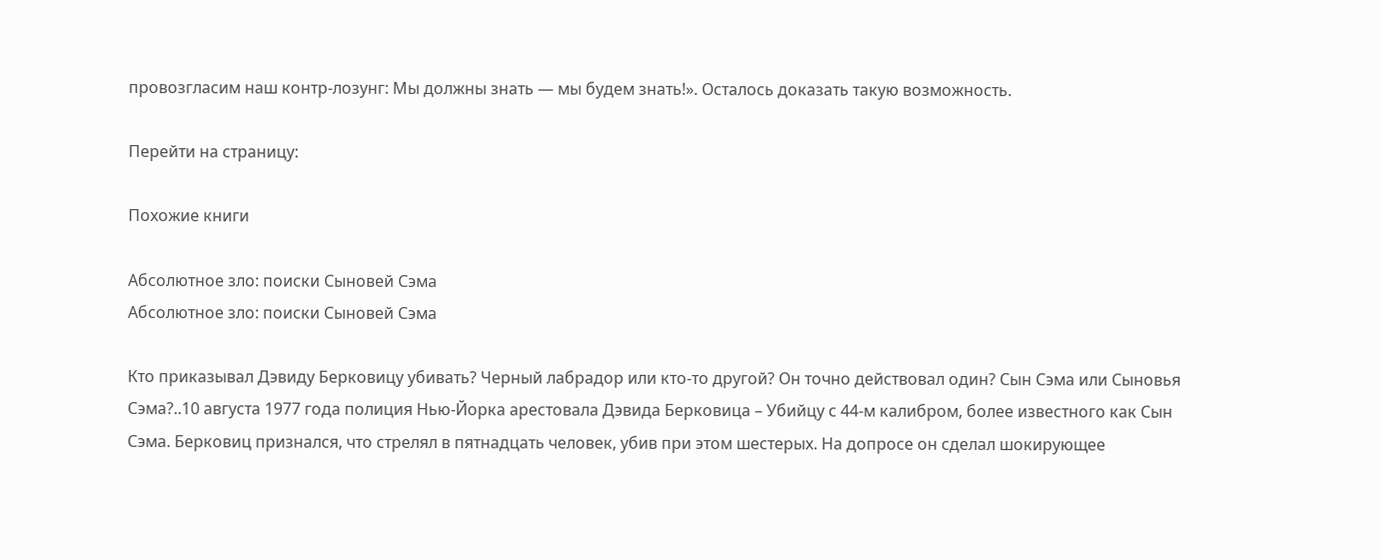провозгласим наш контр-лозунг: Мы должны знать — мы будем знать!». Осталось доказать такую возможность.

Перейти на страницу:

Похожие книги

Абсолютное зло: поиски Сыновей Сэма
Абсолютное зло: поиски Сыновей Сэма

Кто приказывал Дэвиду Берковицу убивать? Черный лабрадор или кто-то другой? Он точно действовал один? Сын Сэма или Сыновья Сэма?..10 августа 1977 года полиция Нью-Йорка арестовала Дэвида Берковица – Убийцу с 44-м калибром, более известного как Сын Сэма. Берковиц признался, что стрелял в пятнадцать человек, убив при этом шестерых. На допросе он сделал шокирующее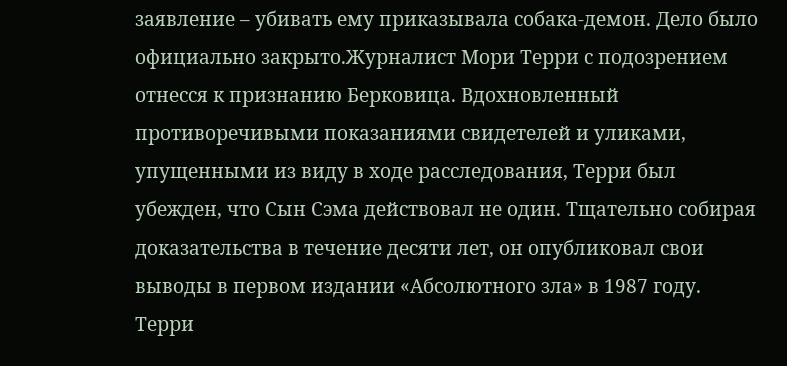заявление – убивать ему приказывала собака-демон. Дело было официально закрыто.Журналист Мори Терри с подозрением отнесся к признанию Берковица. Вдохновленный противоречивыми показаниями свидетелей и уликами, упущенными из виду в ходе расследования, Терри был убежден, что Сын Сэма действовал не один. Тщательно собирая доказательства в течение десяти лет, он опубликовал свои выводы в первом издании «Абсолютного зла» в 1987 году. Терри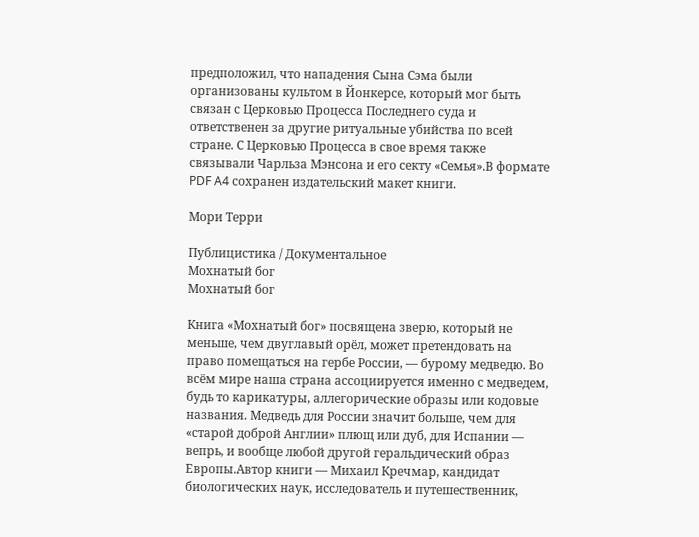предположил, что нападения Сына Сэма были организованы культом в Йонкерсе, который мог быть связан с Церковью Процесса Последнего суда и ответственен за другие ритуальные убийства по всей стране. С Церковью Процесса в свое время также связывали Чарльза Мэнсона и его секту «Семья».В формате PDF A4 сохранен издательский макет книги.

Мори Терри

Публицистика / Документальное
Мохнатый бог
Мохнатый бог

Книга «Мохнатый бог» посвящена зверю, который не меньше, чем двуглавый орёл, может претендовать на право помещаться на гербе России, — бурому медведю. Во всём мире наша страна ассоциируется именно с медведем, будь то карикатуры, аллегорические образы или кодовые названия. Медведь для России значит больше, чем для «старой доброй Англии» плющ или дуб, для Испании — вепрь, и вообще любой другой геральдический образ Европы.Автор книги — Михаил Кречмар, кандидат биологических наук, исследователь и путешественник,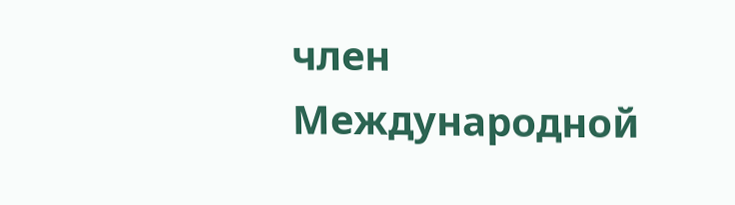член Международной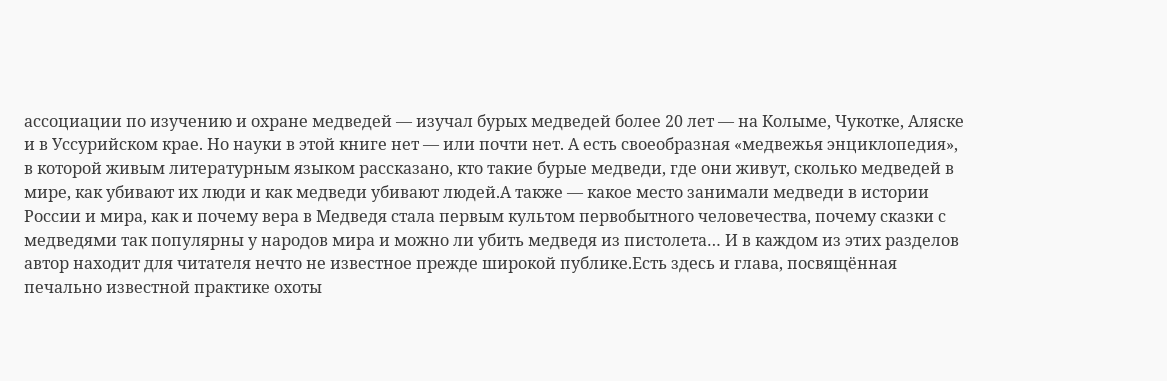ассоциации по изучению и охране медведей — изучал бурых медведей более 20 лет — на Колыме, Чукотке, Аляске и в Уссурийском крае. Но науки в этой книге нет — или почти нет. А есть своеобразная «медвежья энциклопедия», в которой живым литературным языком рассказано, кто такие бурые медведи, где они живут, сколько медведей в мире, как убивают их люди и как медведи убивают людей.А также — какое место занимали медведи в истории России и мира, как и почему вера в Медведя стала первым культом первобытного человечества, почему сказки с медведями так популярны у народов мира и можно ли убить медведя из пистолета… И в каждом из этих разделов автор находит для читателя нечто не известное прежде широкой публике.Есть здесь и глава, посвящённая печально известной практике охоты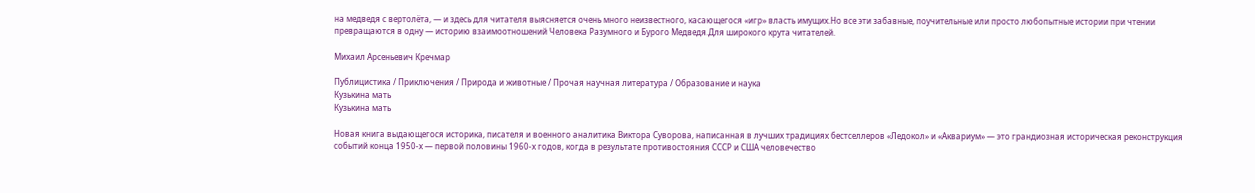на медведя с вертолёта, — и здесь для читателя выясняется очень много неизвестного, касающегося «игр» власть имущих.Но все эти забавные, поучительные или просто любопытные истории при чтении превращаются в одну — историю взаимоотношений Человека Разумного и Бурого Медведя.Для широкого крута читателей.

Михаил Арсеньевич Кречмар

Публицистика / Приключения / Природа и животные / Прочая научная литература / Образование и наука
Кузькина мать
Кузькина мать

Новая книга выдающегося историка, писателя и военного аналитика Виктора Суворова, написанная в лучших традициях бестселлеров «Ледокол» и «Аквариум» — это грандиозная историческая реконструкция событий конца 1950-х — первой половины 1960-х годов, когда в результате противостояния СССР и США человечество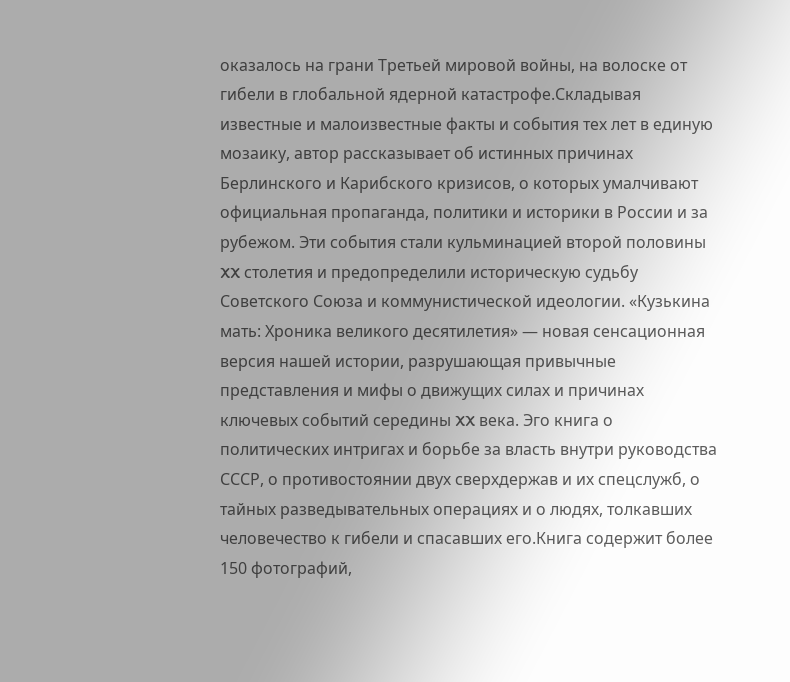оказалось на грани Третьей мировой войны, на волоске от гибели в глобальной ядерной катастрофе.Складывая известные и малоизвестные факты и события тех лет в единую мозаику, автор рассказывает об истинных причинах Берлинского и Карибского кризисов, о которых умалчивают официальная пропаганда, политики и историки в России и за рубежом. Эти события стали кульминацией второй половины XX столетия и предопределили историческую судьбу Советского Союза и коммунистической идеологии. «Кузькина мать: Хроника великого десятилетия» — новая сенсационная версия нашей истории, разрушающая привычные представления и мифы о движущих силах и причинах ключевых событий середины XX века. Эго книга о политических интригах и борьбе за власть внутри руководства СССР, о противостоянии двух сверхдержав и их спецслужб, о тайных разведывательных операциях и о людях, толкавших человечество к гибели и спасавших его.Книга содержит более 150 фотографий,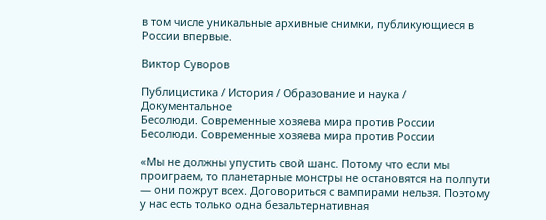в том числе уникальные архивные снимки, публикующиеся в России впервые.

Виктор Суворов

Публицистика / История / Образование и наука / Документальное
Бесолюди. Современные хозяева мира против России
Бесолюди. Современные хозяева мира против России

«Мы не должны упустить свой шанс. Потому что если мы проиграем, то планетарные монстры не остановятся на полпути — они пожрут всех. Договориться с вампирами нельзя. Поэтому у нас есть только одна безальтернативная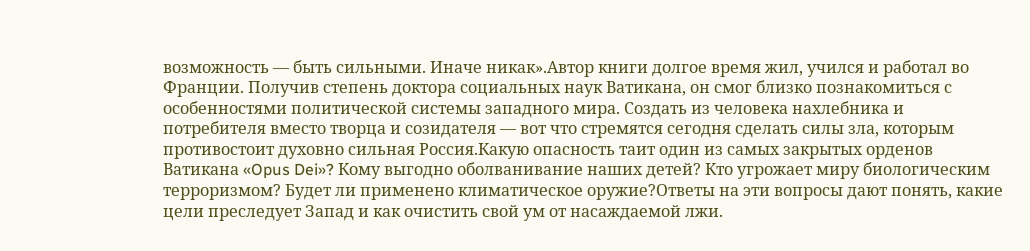возможность — быть сильными. Иначе никак».Автор книги долгое время жил, учился и работал во Франции. Получив степень доктора социальных наук Ватикана, он смог близко познакомиться с особенностями политической системы западного мира. Создать из человека нахлебника и потребителя вместо творца и созидателя — вот что стремятся сегодня сделать силы зла, которым противостоит духовно сильная Россия.Какую опасность таит один из самых закрытых орденов Ватикана «Opus Dei»? Кому выгодно оболванивание наших детей? Кто угрожает миру биологическим терроризмом? Будет ли применено климатическое оружие?Ответы на эти вопросы дают понять, какие цели преследует Запад и как очистить свой ум от насаждаемой лжи.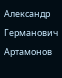Александр Германович Артамонов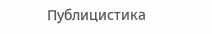Публицистика